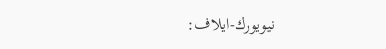نيويورك-ايلاف: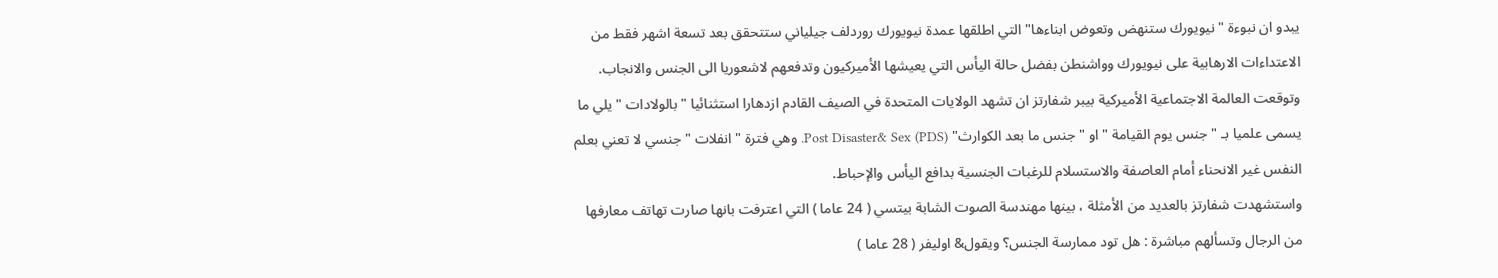يبدو ان نبوءة " نيويورك ستنهض وتعوض ابناءها" التي اطلقها عمدة نيويورك روردلف جيلياني ستتحقق بعد تسعة اشهر فقط من الاعتداءات الارهابية على نيويورك وواشنطن بفضل حالة اليأس التي يعيشها الأميركيون وتدفعهم لاشعوريا الى الجنس والانجاب.
وتوقعت العالمة الاجتماعية الأميركية بيبر شفارتز ان تشهد الولايات المتحدة في الصيف القادم ازدهارا استثنائيا " بالولادات " يلي ما يسمى علميا بـ " جنس يوم القيامة " او " جنس ما بعد الكوارث" (Post Disaster& Sex (PDS. وهي فترة " انفلات " جنسي لا تعني بعلم النفس غير الانحناء أمام العاصفة والاستسلام للرغبات الجنسية بدافع اليأس والإحباط.
واستشهدت شفارتز بالعديد من الأمثلة ، بينها مهندسة الصوت الشابة بيتسي ( 24 عاما ) التي اعترفت بانها صارت تهاتف معارفها من الرجال وتسألهم مباشرة : هل تود ممارسة الجنس؟ ويقول& اوليفر ( 28 عاما )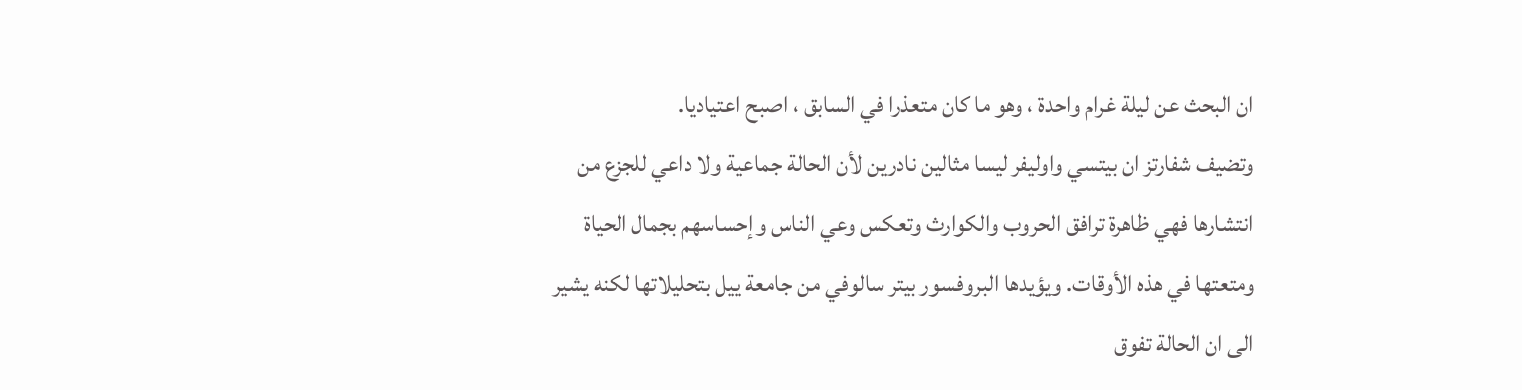ان البحث عن ليلة غرام واحدة ، وهو ما كان متعذرا في السابق ، اصبح اعتياديا.
وتضيف شفارتز ان بيتسي واوليفر ليسا مثالين نادرين لأن الحالة جماعية ولا داعي للجزع من انتشارها فهي ظاهرة ترافق الحروب والكوارث وتعكس وعي الناس وإحساسهم بجمال الحياة ومتعتها في هذه الأوقات. ويؤيدها البروفسور بيتر سالوفي من جامعة ييل بتحليلاتها لكنه يشير الى ان الحالة تفوق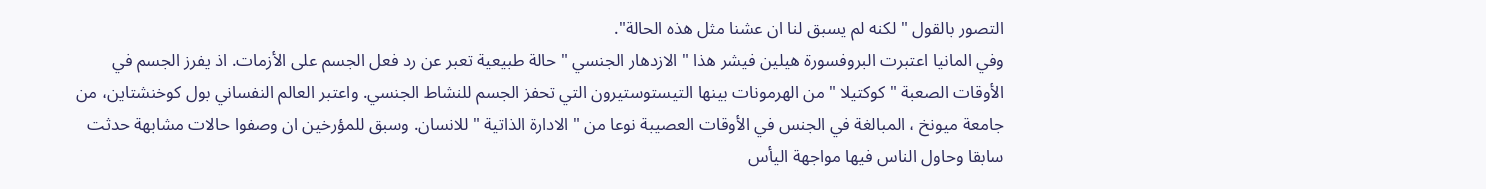التصور بالقول " لكنه لم يسبق لنا ان عشنا مثل هذه الحالة".
وفي المانيا اعتبرت البروفسورة هيلين فيشر هذا " الازدهار الجنسي " حالة طبيعية تعبر عن رد فعل الجسم على الأزمات. اذ يفرز الجسم في الأوقات الصعبة " كوكتيلا " من الهرمونات بينها التيستوستيرون التي تحفز الجسم للنشاط الجنسي. واعتبر العالم النفساني بول كوخنشتاين، من جامعة ميونخ ، المبالغة في الجنس في الأوقات العصيبة نوعا من " الادارة الذاتية " للانسان. وسبق للمؤرخين ان وصفوا حالات مشابهة حدثت سابقا وحاول الناس فيها مواجهة اليأس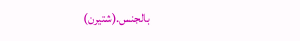بالجنس.(شتيرن)